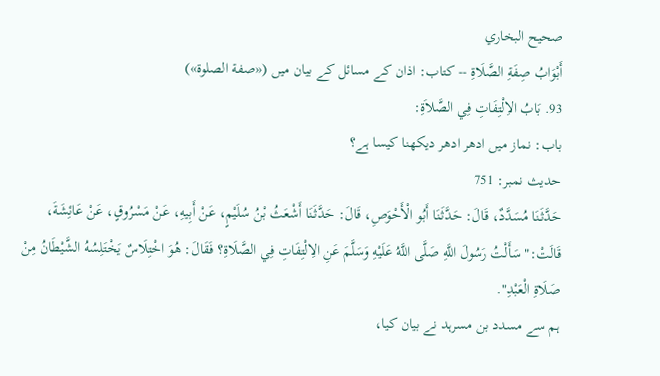صحيح البخاري
أَبْوَابُ صِفَةِ الصَّلَاةِ -- کتاب: اذان کے مسائل کے بیان میں («صفة الصلوة»)
93. بَابُ الاِلْتِفَاتِ فِي الصَّلاَةِ:
باب: نماز میں ادھر ادھر دیکھنا کیسا ہے؟
حدیث نمبر: 751
حَدَّثَنَا مُسَدَّدٌ، قَالَ: حَدَّثَنَا أَبُو الْأَحْوَصِ، قَالَ: حَدَّثَنَا أَشْعَثُ بْنُ سُلَيْمٍ، عَنْ أَبِيهِ، عَنْ مَسْرُوقٍ، عَنْ عَائِشَةَ، قَالَتْ:" سَأَلْتُ رَسُولَ اللَّهِ صَلَّى اللَّهُ عَلَيْهِ وَسَلَّمَ عَنِ الِالْتِفَاتِ فِي الصَّلَاةِ؟ فَقَالَ: هُوَ اخْتِلَاسٌ يَخْتَلِسُهُ الشَّيْطَانُ مِنْ صَلَاةِ الْعَبْدِ".
ہم سے مسدد بن مسرہد نے بیان کیا،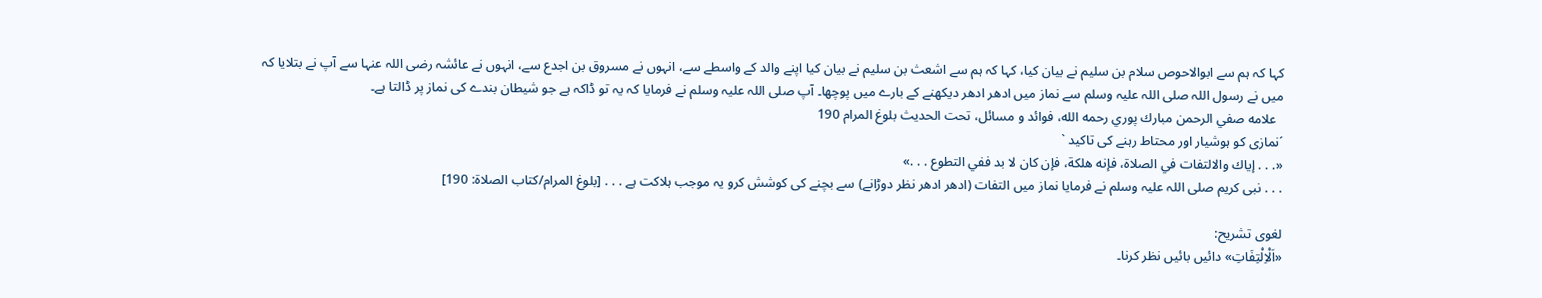کہا کہ ہم سے ابوالاحوص سلام بن سلیم نے بیان کیا، کہا کہ ہم سے اشعث بن سلیم نے بیان کیا اپنے والد کے واسطے سے، انہوں نے مسروق بن اجدع سے، انہوں نے عائشہ رضی اللہ عنہا سے آپ نے بتلایا کہ میں نے رسول اللہ صلی اللہ علیہ وسلم سے نماز میں ادھر ادھر دیکھنے کے بارے میں پوچھا۔ آپ صلی اللہ علیہ وسلم نے فرمایا کہ یہ تو ڈاکہ ہے جو شیطان بندے کی نماز پر ڈالتا ہے۔
  علامه صفي الرحمن مبارك پوري رحمه الله، فوائد و مسائل، تحت الحديث بلوغ المرام 190
´نمازی کو ہوشیار اور محتاط رہنے کی تاکید `
«. . . إياك والالتفات في الصلاة، فإنه هلكة، فإن كان لا بد ففي التطوع . . .»
. . . نبی کریم صلی اللہ علیہ وسلم نے فرمایا نماز میں التفات (ادھر ادھر نظر دوڑانے) سے بچنے کی کوشش کرو یہ موجب ہلاکت ہے . . . [بلوغ المرام/كتاب الصلاة: 190]

لغوی تشریح:
«اَلْاِلْتِفَاتِ» دائیں بائیں نظر کرنا۔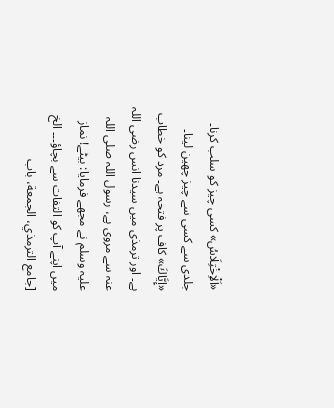«اَلْاِخْتِلَاسُ» کسی چیز کو سلب کرنا۔ جلدی سے کسی سے چیز چھین لینا۔
«إِيَّاكَ» کاف پر فتحہ ہے۔ مرد کو خطاب ہے۔ اور ترمذی میں سیدنا انس رضی اللہ عنہ سے مروی ہے، رسول اللہ صلی اللہ علیہ وسلم نے مجھے فرمایا: بیٹے! نماز میں اپنے آپ کو التفات سے بچاؤ۔۔۔ الخ [جامع الترمذي، الجمعة، باب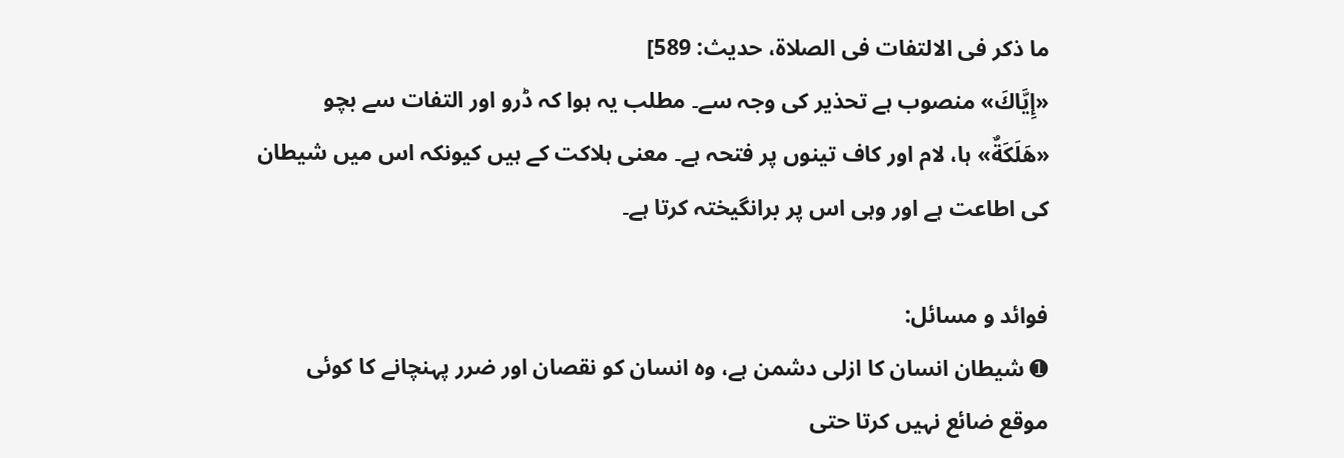ما ذكر فى الالتفات فى الصلاة، حديث: 589]
«إِيَّاكَ» منصوب ہے تحذیر کی وجہ سے۔ مطلب یہ ہوا کہ ڈرو اور التفات سے بچو
«هَلَكَةٌ» ہا، لام اور کاف تینوں پر فتحہ ہے۔ معنی ہلاکت کے ہیں کیونکہ اس میں شیطان کی اطاعت ہے اور وہی اس پر برانگیختہ کرتا ہے۔

فوائد و مسائل:
➊ شیطان انسان کا ازلی دشمن ہے، وہ انسان کو نقصان اور ضرر پہنچانے کا کوئی موقع ضائع نہیں کرتا حتی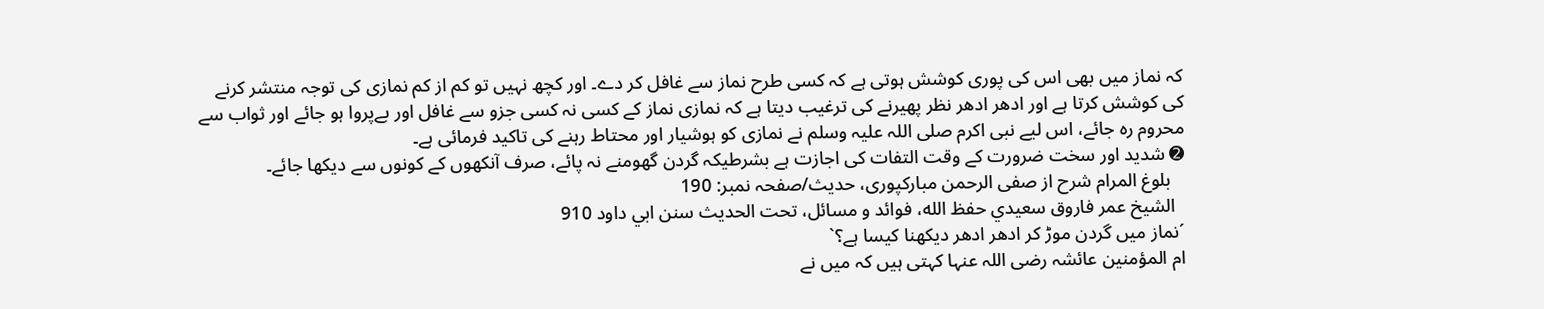کہ نماز میں بھی اس کی پوری کوشش ہوتی ہے کہ کسی طرح نماز سے غافل کر دے۔ اور کچھ نہیں تو کم از کم نمازی کی توجہ منتشر کرنے کی کوشش کرتا ہے اور ادھر ادھر نظر پھیرنے کی ترغیب دیتا ہے کہ نمازی نماز کے کسی نہ کسی جزو سے غافل اور بےپروا ہو جائے اور ثواب سے محروم رہ جائے، اس لیے نبی اکرم صلی اللہ علیہ وسلم نے نمازی کو ہوشیار اور محتاط رہنے کی تاکید فرمائی ہے۔
➋ شدید اور سخت ضرورت کے وقت التفات کی اجازت ہے بشرطیکہ گردن گھومنے نہ پائے، صرف آنکھوں کے کونوں سے دیکھا جائے۔
   بلوغ المرام شرح از صفی الرحمن مبارکپوری، حدیث/صفحہ نمبر: 190
  الشيخ عمر فاروق سعيدي حفظ الله، فوائد و مسائل، تحت الحديث سنن ابي داود 910
´نماز میں گردن موڑ کر ادھر ادھر دیکھنا کیسا ہے؟`
ام المؤمنین عائشہ رضی اللہ عنہا کہتی ہیں کہ میں نے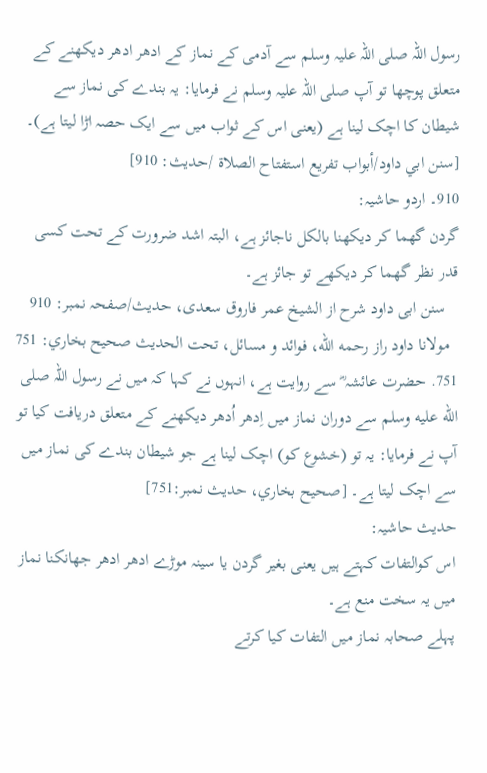رسول اللہ صلی اللہ علیہ وسلم سے آدمی کے نماز کے ادھر ادھر دیکھنے کے متعلق پوچھا تو آپ صلی اللہ علیہ وسلم نے فرمایا: یہ بندے کی نماز سے شیطان کا اچک لینا ہے (یعنی اس کے ثواب میں سے ایک حصہ اڑا لیتا ہے)۔ [سنن ابي داود/أبواب تفريع استفتاح الصلاة /حدیث: 910]
910۔ اردو حاشیہ:
گردن گھما کر دیکھنا بالکل ناجائز ہے، البتہ اشد ضرورت کے تحت کسی قدر نظر گھما کر دیکھے تو جائز ہے۔
   سنن ابی داود شرح از الشیخ عمر فاروق سعدی، حدیث/صفحہ نمبر: 910
  مولانا داود راز رحمه الله، فوائد و مسائل، تحت الحديث صحيح بخاري: 751
751. حضرت عائشہ ؓ سے روایت ہے، انہوں نے کہا کہ میں نے رسول اللہ صلى الله عليه وسلم سے دوران نماز میں اِدھر اُدھر دیکھنے کے متعلق دریافت کیا تو آپ نے فرمایا: یہ تو (خشوع کو) اچک لینا ہے جو شیطان بندے کی نماز میں سے اچک لیتا ہے۔ [صحيح بخاري، حديث نمبر:751]
حدیث حاشیہ:
اس کوالتفات کہتے ہیں یعنی بغیر گردن یا سینہ موڑے ادھر ادھر جھانکنا نماز میں یہ سخت منع ہے۔
پہلے صحابہ نماز میں التفات کیا کرتے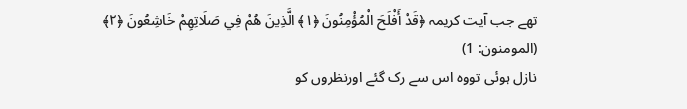تھے جب آیت کریمہ ﴿قَدْ أَفْلَحَ الْمُؤْمِنُونَ ﴿١﴾ الَّذِينَ هُمْ فِي صَلَاتِهِمْ خَاشِعُونَ ﴿٢﴾ (المومنون: 1)
نازل ہوئی تووہ اس سے رک گئے اورنظروں کو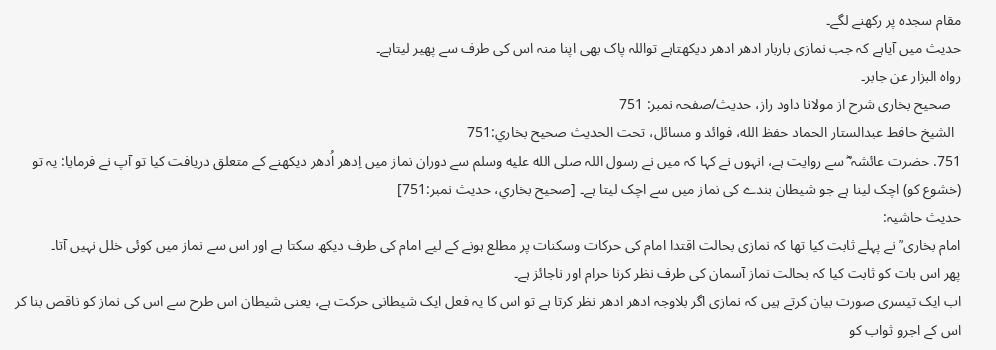مقام سجدہ پر رکھنے لگے۔
حدیث میں آیاہے کہ جب نمازی باربار ادھر ادھر دیکھتاہے تواللہ پاک بھی اپنا منہ اس کی طرف سے پھیر لیتاہے۔
رواہ البزار عن جابر۔
   صحیح بخاری شرح از مولانا داود راز، حدیث/صفحہ نمبر: 751
  الشيخ حافط عبدالستار الحماد حفظ الله، فوائد و مسائل، تحت الحديث صحيح بخاري:751
751. حضرت عائشہ ؓ سے روایت ہے، انہوں نے کہا کہ میں نے رسول اللہ صلى الله عليه وسلم سے دوران نماز میں اِدھر اُدھر دیکھنے کے متعلق دریافت کیا تو آپ نے فرمایا: یہ تو (خشوع کو) اچک لینا ہے جو شیطان بندے کی نماز میں سے اچک لیتا ہے۔ [صحيح بخاري، حديث نمبر:751]
حدیث حاشیہ:
امام بخاری ؒ نے پہلے ثابت کیا تھا کہ نمازی بحالت اقتدا امام کی حرکات وسکنات پر مطلع ہونے کے لیے امام کی طرف دیکھ سکتا ہے اور اس سے نماز میں کوئی خلل نہیں آتا۔
پھر اس بات کو ثابت کیا کہ بحالت نماز آسمان کی طرف نظر کرنا حرام اور ناجائز ہے۔
اب ایک تیسری صورت بیان کرتے ہیں کہ نمازی اگر بلاوجہ ادھر ادھر نظر کرتا ہے تو اس کا یہ فعل ایک شیطانی حرکت ہے، یعنی شیطان اس طرح سے اس کی نماز کو ناقص بنا کر اس کے اجرو ثواب کو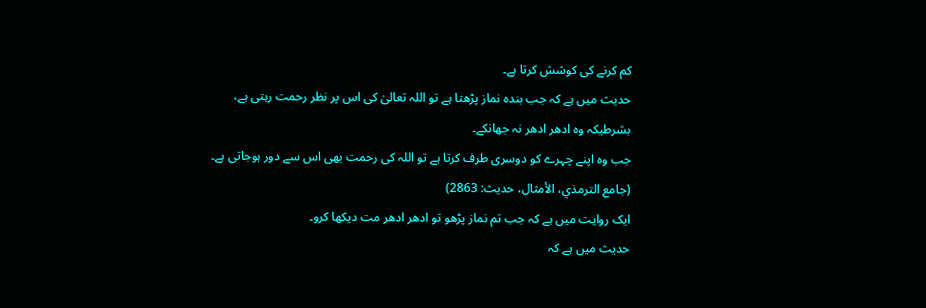کم کرنے کی کوشش کرتا ہے۔
حدیث میں ہے کہ جب بندہ نماز پڑھتا ہے تو اللہ تعالیٰ کی اس پر نظر رحمت رہتی ہے، بشرطیکہ وہ ادھر ادھر نہ جھانکے۔
جب وہ اپنے چہرے کو دوسری طرف کرتا ہے تو اللہ کی رحمت بھی اس سے دور ہوجاتی ہے۔
(جامع الترمذي، الأمثال، حدیث: 2863)
ایک روایت میں ہے کہ جب تم نماز پڑھو تو ادھر ادھر مت دیکھا کرو۔
حدیث میں ہے کہ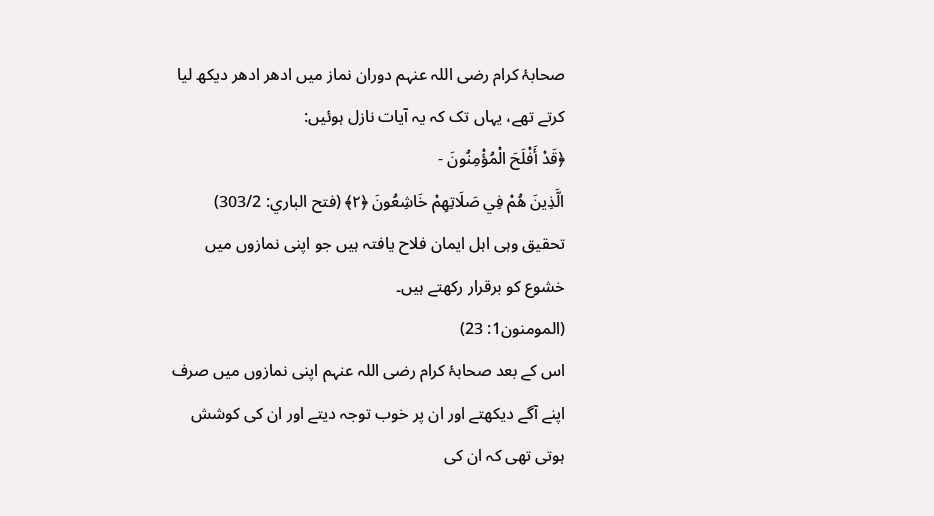صحابۂ کرام رضی اللہ عنہم دوران نماز میں ادھر ادھر دیکھ لیا کرتے تھے، یہاں تک کہ یہ آیات نازل ہوئیں:
﴿قَدْ أَفْلَحَ الْمُؤْمِنُونَ -
الَّذِينَ هُمْ فِي صَلَاتِهِمْ خَاشِعُونَ ﴿٢﴾ (فتح الباري: 303/2)
تحقیق وہی اہل ایمان فلاح یافتہ ہیں جو اپنی نمازوں میں خشوع کو برقرار رکھتے ہیں۔
(المومنون1: 23)
اس کے بعد صحابۂ کرام رضی اللہ عنہم اپنی نمازوں میں صرف اپنے آگے دیکھتے اور ان پر خوب توجہ دیتے اور ان کی کوشش ہوتی تھی کہ ان کی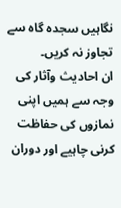نگاہیں سجدہ گاہ سے تجاوز نہ کریں۔
ان احادیث وآثار کی وجہ سے ہمیں اپنی نمازوں کی حفاظت کرنی چاہیے اور دوران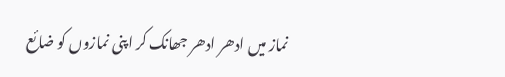نماز میں ادھر ادھر جھانک کر اپنی نمازوں کو ضائع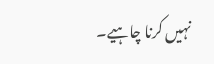نہیں کرنا چاہیے۔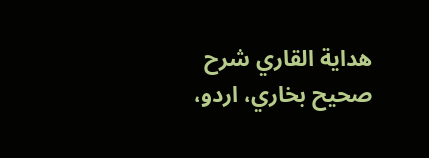هداية القاري شرح صحيح بخاري، اردو،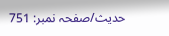حدیث/صفحہ نمبر: 751